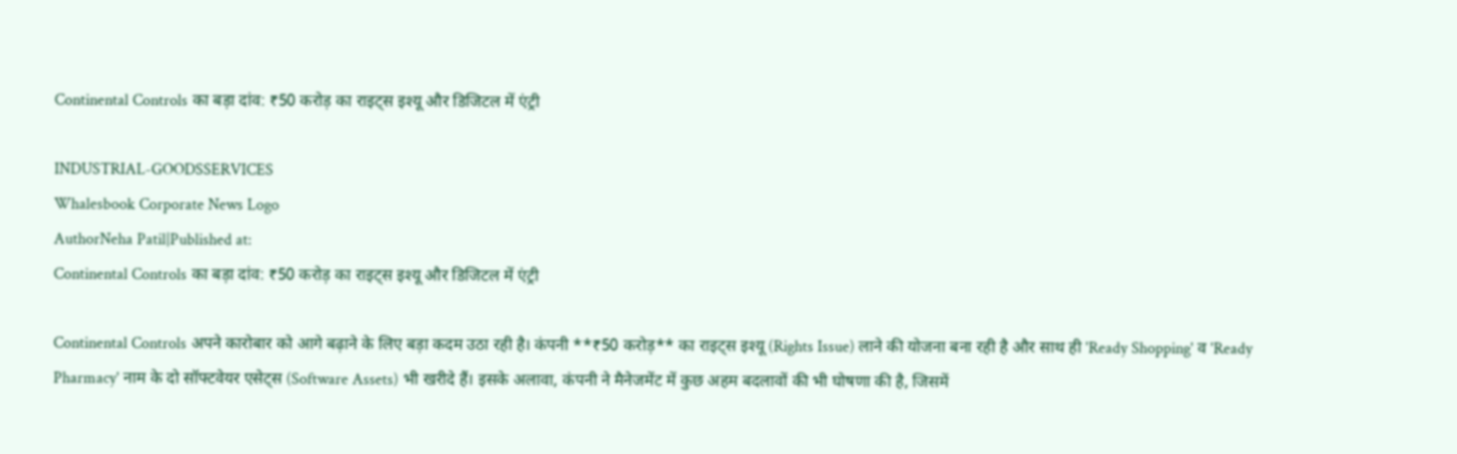Continental Controls का बड़ा दांव: ₹50 करोड़ का राइट्स इश्यू और डिजिटल में एंट्री

INDUSTRIAL-GOODSSERVICES
Whalesbook Corporate News Logo
AuthorNeha Patil|Published at:
Continental Controls का बड़ा दांव: ₹50 करोड़ का राइट्स इश्यू और डिजिटल में एंट्री

Continental Controls अपने कारोबार को आगे बढ़ाने के लिए बड़ा कदम उठा रही है। कंपनी **₹50 करोड़** का राइट्स इश्यू (Rights Issue) लाने की योजना बना रही है और साथ ही 'Ready Shopping' व 'Ready Pharmacy' नाम के दो सॉफ्टवेयर एसेट्स (Software Assets) भी खरीदे हैं। इसके अलावा, कंपनी ने मैनेजमेंट में कुछ अहम बदलावों की भी घोषणा की है, जिसमें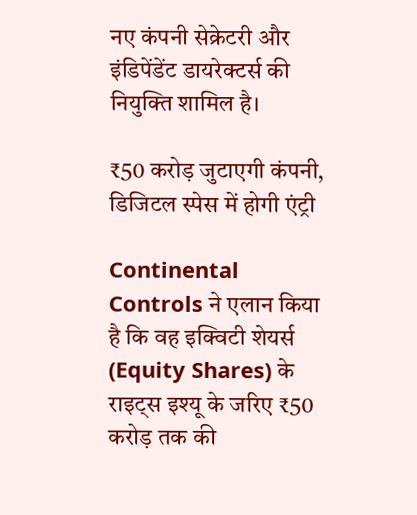नए कंपनी सेक्रेटरी और इंडिपेंडेंट डायरेक्टर्स की नियुक्ति शामिल है।

₹50 करोड़ जुटाएगी कंपनी, डिजिटल स्पेस में होगी एंट्री

Continental Controls ने एलान किया है कि वह इक्विटी शेयर्स (Equity Shares) के राइट्स इश्यू के जरिए ₹50 करोड़ तक की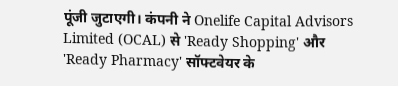पूंजी जुटाएगी। कंपनी ने Onelife Capital Advisors Limited (OCAL) से 'Ready Shopping' और 'Ready Pharmacy' सॉफ्टवेयर के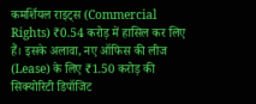कमर्शियल राइट्स (Commercial Rights) ₹0.54 करोड़ में हासिल कर लिए हैं। इसके अलावा, नए ऑफिस की लीज (Lease) के लिए ₹1.50 करोड़ की सिक्योरिटी डिपॉजिट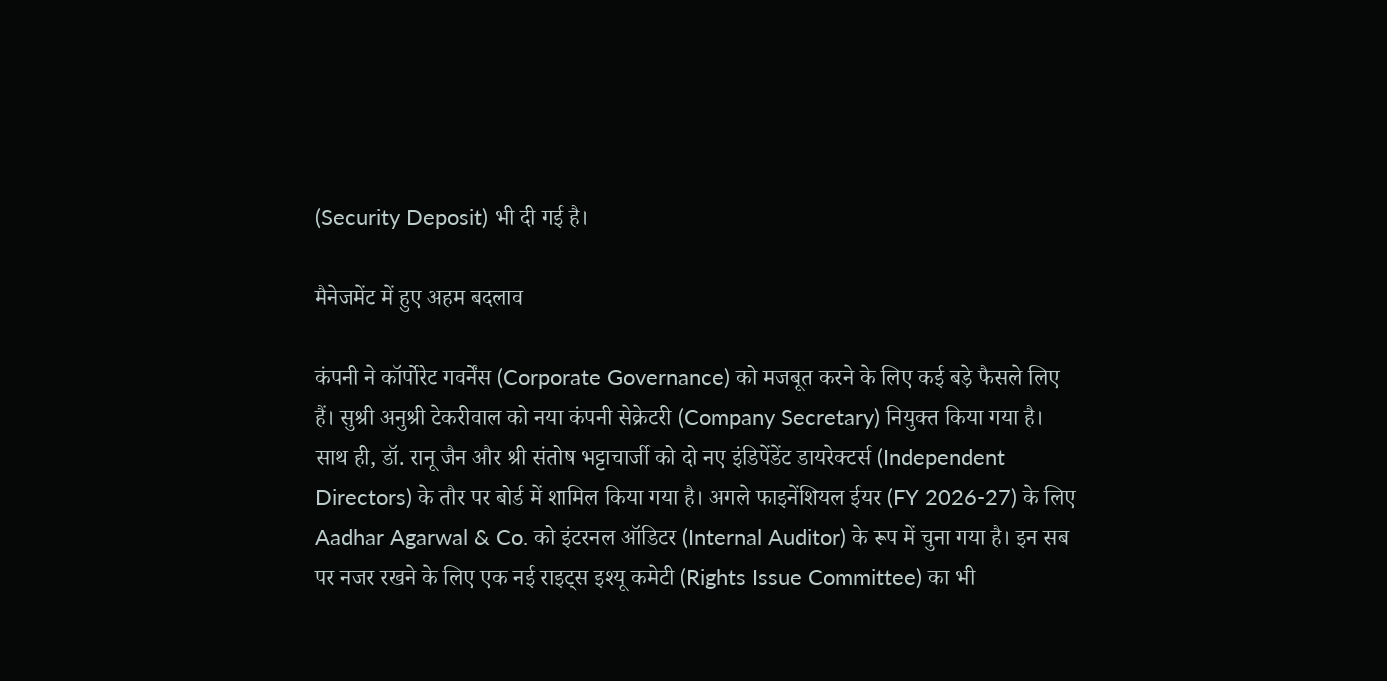(Security Deposit) भी दी गई है।

मैनेजमेंट में हुए अहम बदलाव

कंपनी ने कॉर्पोरेट गवर्नेंस (Corporate Governance) को मजबूत करने के लिए कई बड़े फैसले लिए हैं। सुश्री अनुश्री टेकरीवाल को नया कंपनी सेक्रेटरी (Company Secretary) नियुक्त किया गया है। साथ ही, डॉ. रानू जैन और श्री संतोष भट्टाचार्जी को दो नए इंडिपेंडेंट डायरेक्टर्स (Independent Directors) के तौर पर बोर्ड में शामिल किया गया है। अगले फाइनेंशियल ईयर (FY 2026-27) के लिए Aadhar Agarwal & Co. को इंटरनल ऑडिटर (Internal Auditor) के रूप में चुना गया है। इन सब पर नजर रखने के लिए एक नई राइट्स इश्यू कमेटी (Rights Issue Committee) का भी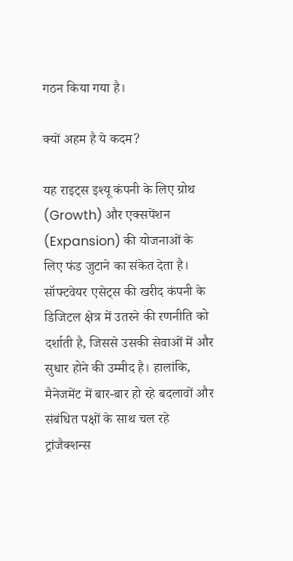गठन किया गया है।

क्यों अहम है ये कदम?

यह राइट्स इश्यू कंपनी के लिए ग्रोथ (Growth) और एक्सपेंशन (Expansion) की योजनाओं के लिए फंड जुटाने का संकेत देता है। सॉफ्टवेयर एसेट्स की खरीद कंपनी के डिजिटल क्षेत्र में उतरने की रणनीति को दर्शाती है, जिससे उसकी सेवाओं में और सुधार होने की उम्मीद है। हालांकि, मैनेजमेंट में बार-बार हो रहे बदलावों और संबंधित पक्षों के साथ चल रहे ट्रांजैक्शन्स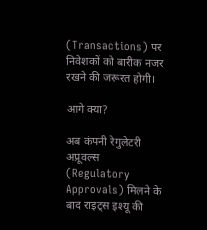(Transactions) पर निवेशकों को बारीक नजर रखने की जरूरत होगी।

आगे क्या?

अब कंपनी रेगुलेटरी अप्रूवल्स (Regulatory Approvals) मिलने के बाद राइट्स इश्यू की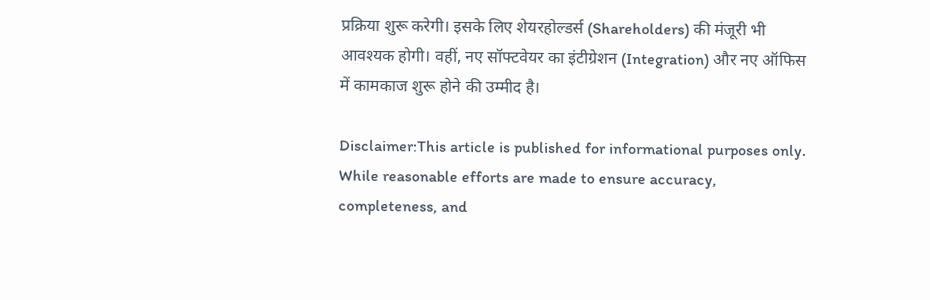प्रक्रिया शुरू करेगी। इसके लिए शेयरहोल्डर्स (Shareholders) की मंजूरी भी आवश्यक होगी। वहीं, नए सॉफ्टवेयर का इंटीग्रेशन (Integration) और नए ऑफिस में कामकाज शुरू होने की उम्मीद है।

Disclaimer:This article is published for informational purposes only. While reasonable efforts are made to ensure accuracy, completeness, and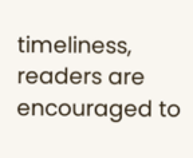timeliness, readers are encouraged to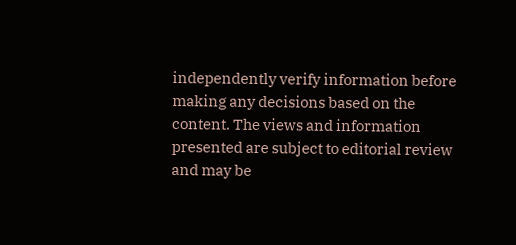independently verify information before making any decisions based on the content. The views and information presented are subject to editorial review and may be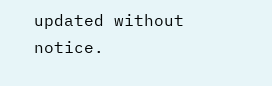updated without notice.